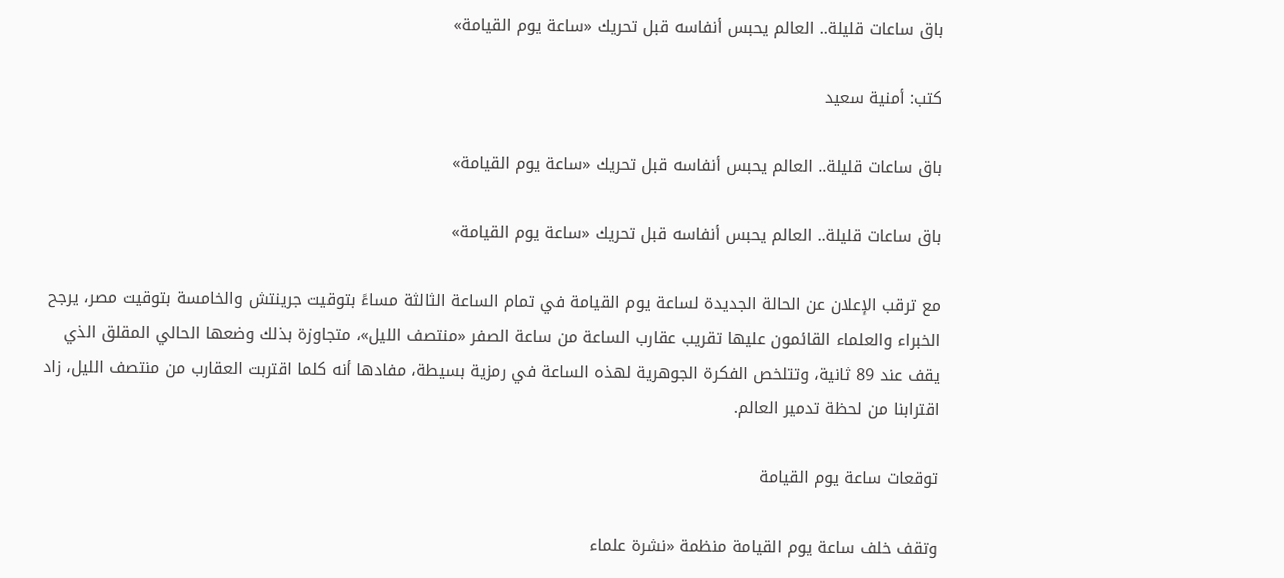باق ساعات قليلة.. العالم يحبس أنفاسه قبل تحريك «ساعة يوم القيامة»

كتب: أمنية سعيد

باق ساعات قليلة.. العالم يحبس أنفاسه قبل تحريك «ساعة يوم القيامة»

باق ساعات قليلة.. العالم يحبس أنفاسه قبل تحريك «ساعة يوم القيامة»

مع ترقب الإعلان عن الحالة الجديدة لساعة يوم القيامة في تمام الساعة الثالثة مساءً بتوقيت جرينتش والخامسة بتوقيت مصر، يرجح الخبراء والعلماء القائمون عليها تقريب عقارب الساعة من ساعة الصفر «منتصف الليل»، متجاوزة بذلك وضعها الحالي المقلق الذي يقف عند 89 ثانية، وتتلخص الفكرة الجوهرية لهذه الساعة في رمزية بسيطة، مفادها أنه كلما اقتربت العقارب من منتصف الليل، زاد اقترابنا من لحظة تدمير العالم.

توقعات ساعة يوم القيامة

وتقف خلف ساعة يوم القيامة منظمة «نشرة علماء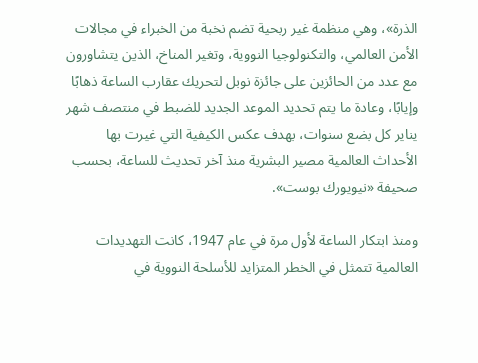الذرة»، وهي منظمة غير ربحية تضم نخبة من الخبراء في مجالات الأمن العالمي، والتكنولوجيا النووية، وتغير المناخ، الذين يتشاورون مع عدد من الحائزين على جائزة نوبل لتحريك عقارب الساعة ذهابًا وإيابًا، وعادة ما يتم تحديد الموعد الجديد للضبط في منتصف شهر يناير كل بضع سنوات، بهدف عكس الكيفية التي غيرت بها الأحداث العالمية مصير البشرية منذ آخر تحديث للساعة، بحسب صحيفة «نيويورك بوست».

ومنذ ابتكار الساعة لأول مرة في عام 1947، كانت التهديدات العالمية تتمثل في الخطر المتزايد للأسلحة النووية في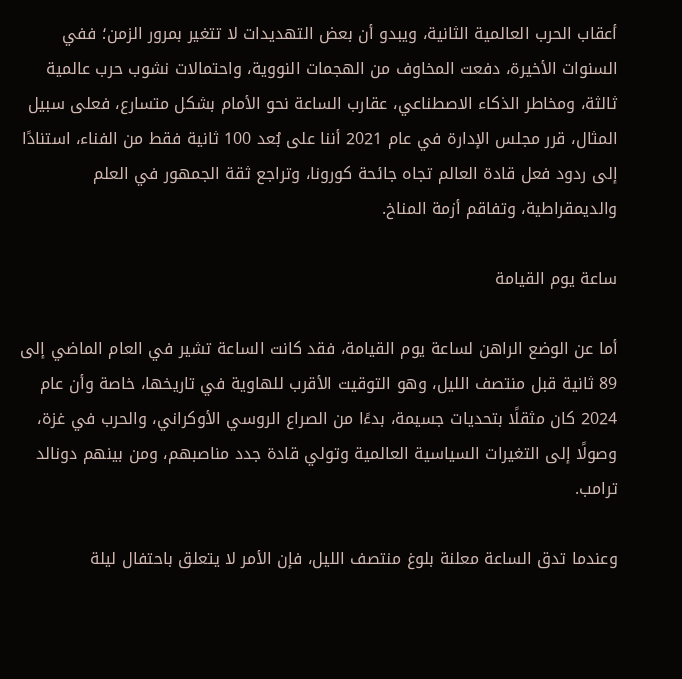أعقاب الحرب العالمية الثانية، ويبدو أن بعض التهديدات لا تتغير بمرور الزمن؛ ففي السنوات الأخيرة، دفعت المخاوف من الهجمات النووية، واحتمالات نشوب حرب عالمية ثالثة، ومخاطر الذكاء الاصطناعي، عقارب الساعة نحو الأمام بشكل متسارع، فعلى سبيل المثال، قرر مجلس الإدارة في عام 2021 أننا على بُعد 100 ثانية فقط من الفناء، استنادًا إلى ردود فعل قادة العالم تجاه جائحة كورونا، وتراجع ثقة الجمهور في العلم والديمقراطية، وتفاقم أزمة المناخ.

ساعة يوم القيامة

أما عن الوضع الراهن لساعة يوم القيامة، فقد كانت الساعة تشير في العام الماضي إلى 89 ثانية قبل منتصف الليل، وهو التوقيت الأقرب للهاوية في تاريخها، خاصة وأن عام 2024 كان مثقلًا بتحديات جسيمة، بدءًا من الصراع الروسي الأوكراني، والحرب في غزة، وصولًا إلى التغيرات السياسية العالمية وتولي قادة جدد مناصبهم، ومن بينهم دونالد ترامب.

وعندما تدق الساعة معلنة بلوغ منتصف الليل، فإن الأمر لا يتعلق باحتفال ليلة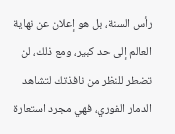رأس السنة، بل هو إعلان عن نهاية العالم إلى حد كبير، ومع ذلك، لن تضطر للنظر من نافذتك لتشاهد الدمار الفوري، فهي مجرد استعارة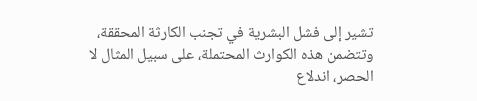تشير إلى فشل البشرية في تجنب الكارثة المحققة، وتتضمن هذه الكوارث المحتملة، على سبيل المثال لا الحصر، اندلاع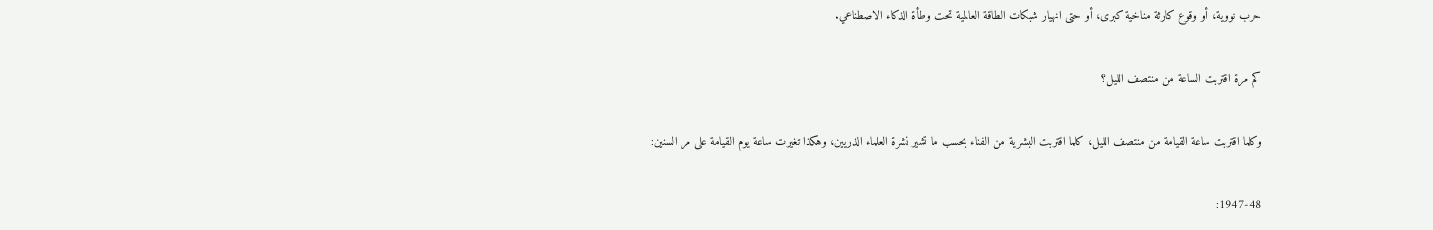حرب نووية، أو وقوع كارثة مناخية كبرى، أو حتى انهيار شبكات الطاقة العالمية تحت وطأة الذكاء الاصطناعي.

كم مرة اقتربت الساعة من منتصف الليل؟

وكلما اقتربت ساعة القيامة من منتصف الليل، كلما اقتربت البشرية من الفناء بحسب ما تشير نشرة العلماء الذريين، وهكذا تغيرت ساعة يوم القيامة على مر السنين:

1947-48: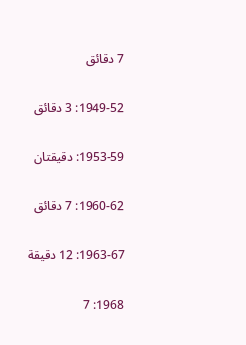7 دقائق

1949-52: 3 دقائق

1953-59: دقيقتان

1960-62: 7 دقائق

1963-67: 12 دقيقة

1968: 7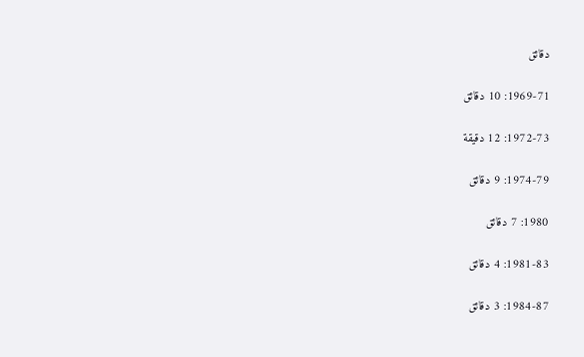دقائق

1969-71: 10 دقائق

1972-73: 12 دقيقة

1974-79: 9 دقائق

1980: 7 دقائق

1981-83: 4 دقائق

1984-87: 3 دقائق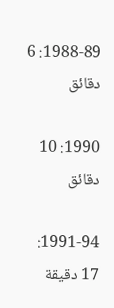1988-89: 6 دقائق

1990: 10 دقائق

1991-94: 17 دقيقة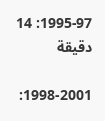1995-97: 14 دقيقة

1998-2001: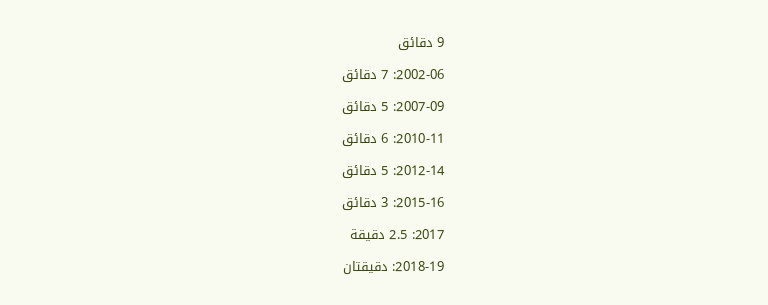9 دقائق

2002-06: 7 دقائق

2007-09: 5 دقائق

2010-11: 6 دقائق

2012-14: 5 دقائق

2015-16: 3 دقائق

2017: 2.5 دقيقة

2018-19: دقيقتان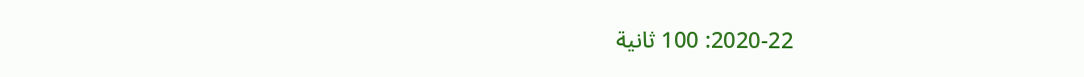2020-22: 100 ثانية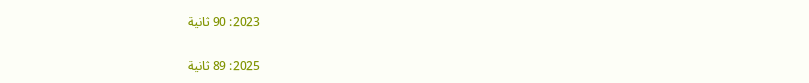2023: 90 ثانية

2025: 89 ثانية